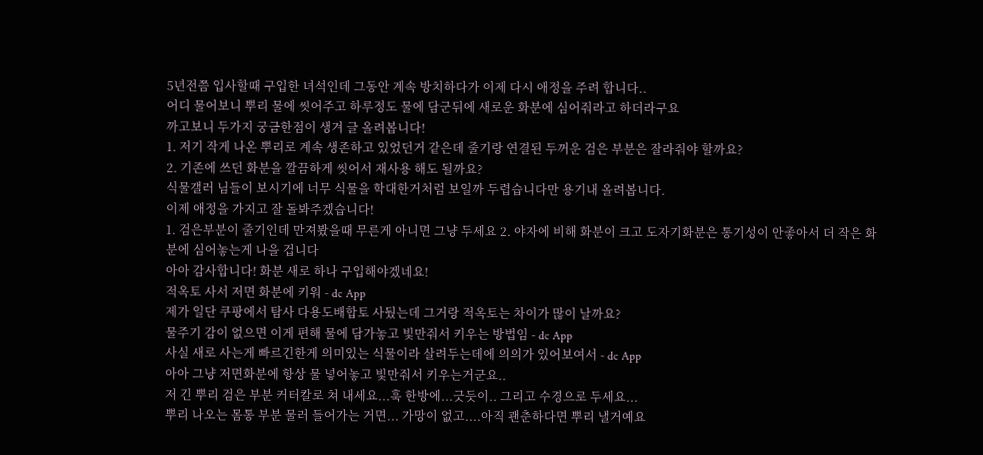5년전쯤 입사할때 구입한 녀석인데 그동안 계속 방치하다가 이제 다시 애정을 주려 합니다..
어디 물어보니 뿌리 물에 씻어주고 하루정도 물에 담군뒤에 새로운 화분에 심어줘라고 하더라구요
까고보니 두가지 궁금한점이 생겨 글 올려봅니다!
1. 저기 작게 나온 뿌리로 계속 생존하고 있었던거 같은데 줄기랑 연결된 두꺼운 검은 부분은 잘라줘야 할까요?
2. 기존에 쓰던 화분을 깔끔하게 씻어서 재사용 해도 될까요?
식물갤러 님들이 보시기에 너무 식물을 학대한거처럼 보일까 두렵습니다만 용기내 올려봅니다.
이제 애정을 가지고 잘 돌봐주겠습니다!
1. 검은부분이 줄기인데 만져봤을때 무른게 아니면 그냥 두세요 2. 야자에 비해 화분이 크고 도자기화분은 통기성이 안좋아서 더 작은 화분에 심어놓는게 나을 겁니다
아아 감사합니다! 화분 새로 하나 구입해야겠네요!
적옥토 사서 저면 화분에 키워 - dc App
제가 일단 쿠팡에서 탐사 다용도배합토 사뒀는데 그거랑 적옥토는 차이가 많이 날까요?
물주기 감이 없으면 이게 편해 물에 담가놓고 빛만줘서 키우는 방법임 - dc App
사실 새로 사는게 빠르긴한게 의미있는 식물이라 살려두는데에 의의가 있어보여서 - dc App
아아 그냥 저면화분에 항상 물 넣어놓고 빛만줘서 키우는거군요..
저 긴 뿌리 검은 부분 커터칼로 쳐 내세요...훅 한방에...긋듯이.. 그리고 수경으로 두세요...
뿌리 나오는 몸통 부분 물러 들어가는 거면... 가망이 없고....아직 괜춘하다면 뿌리 낼거예요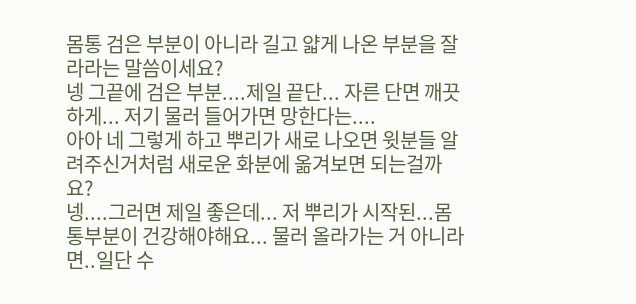몸통 검은 부분이 아니라 길고 얇게 나온 부분을 잘라라는 말씀이세요?
넹 그끝에 검은 부분....제일 끝단... 자른 단면 깨끗하게... 저기 물러 들어가면 망한다는....
아아 네 그렇게 하고 뿌리가 새로 나오면 윗분들 알려주신거처럼 새로운 화분에 옮겨보면 되는걸까요?
넹....그러면 제일 좋은데... 저 뿌리가 시작된...몸통부분이 건강해야해요... 물러 올라가는 거 아니라면..일단 수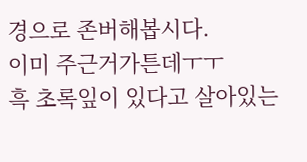경으로 존버해봅시다.
이미 주근거가튼데ㅜㅜ
흑 초록잎이 있다고 살아있는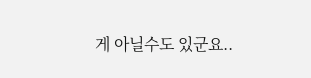게 아닐수도 있군요..